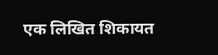एक लिखित शिकायत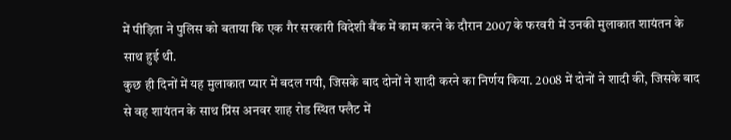में पीड़िता ने पुलिस को बताया कि एक गैर सरकारी विदेशी बैंक में काम करने के दौरान 2007 के फरवरी में उनकी मुलाकात शायंतन के साथ हुई थी.
कुछ ही दिनों में यह मुलाकात प्यार में बदल गयी, जिसके बाद दोनों ने शादी करने का निर्णय किया. 2008 में दोनों ने शादी की, जिसके बाद से वह शायंतन के साथ प्रिंस अनवर शाह रोड स्थित फ्लैट में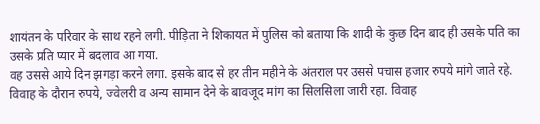शायंतन के परिवार के साथ रहने लगी. पीड़िता ने शिकायत में पुलिस को बताया कि शादी के कुछ दिन बाद ही उसके पति का उसके प्रति प्यार में बदलाव आ गया.
वह उससे आये दिन झगड़ा करने लगा. इसके बाद से हर तीन महीने के अंतराल पर उससे पचास हजार रुपये मांगे जाते रहे. विवाह के दौरान रुपये, ज्वेलरी व अन्य सामान देने के बावजूद मांग का सिलसिला जारी रहा. विवाह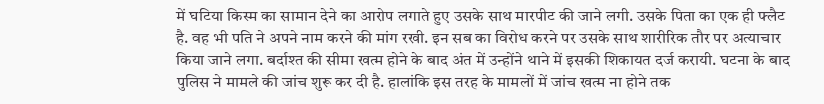में घटिया किस्म का सामान देने का आरोप लगाते हुए उसके साथ मारपीट की जाने लगी. उसके पिता का एक ही फ्लैट है. वह भी पति ने अपने नाम करने की मांग रखी. इन सब का विरोध करने पर उसके साथ शारीरिक तौर पर अत्याचार किया जाने लगा. बर्दाश्त की सीमा खत्म होने के बाद अंत में उन्होंने थाने में इसकी शिकायत दर्ज करायी. घटना के बाद पुलिस ने मामले की जांच शुरू कर दी है. हालांकि इस तरह के मामलों में जांच खत्म ना होने तक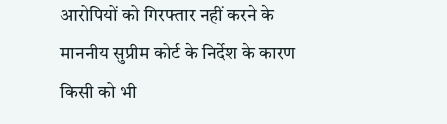आरोपियों को गिरफ्तार नहीं करने के माननीय सुप्रीम कोर्ट के निर्देश के कारण किसी को भी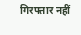गिरफ्तार नहीं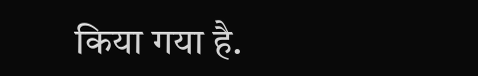किया गया है.